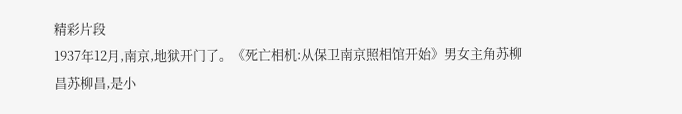精彩片段
1937年12月,南京,地狱开门了。《死亡相机:从保卫南京照相馆开始》男女主角苏柳昌苏柳昌,是小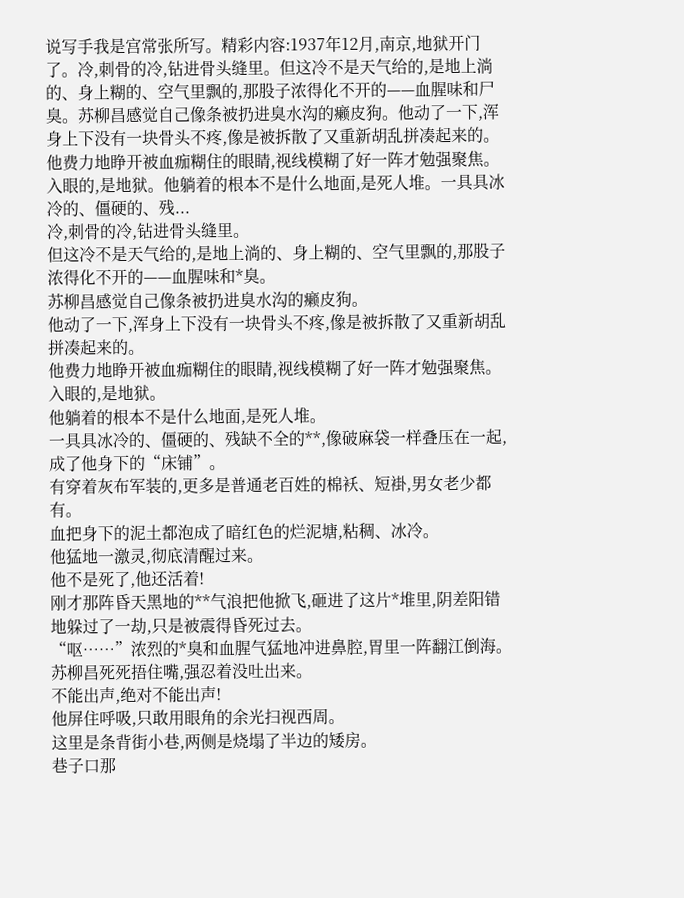说写手我是宫常张所写。精彩内容:1937年12月,南京,地狱开门了。冷,刺骨的冷,钻进骨头缝里。但这冷不是天气给的,是地上淌的、身上糊的、空气里飘的,那股子浓得化不开的——血腥味和尸臭。苏柳昌感觉自己像条被扔进臭水沟的癞皮狗。他动了一下,浑身上下没有一块骨头不疼,像是被拆散了又重新胡乱拼凑起来的。他费力地睁开被血痂糊住的眼睛,视线模糊了好一阵才勉强聚焦。入眼的,是地狱。他躺着的根本不是什么地面,是死人堆。一具具冰冷的、僵硬的、残...
冷,刺骨的冷,钻进骨头缝里。
但这冷不是天气给的,是地上淌的、身上糊的、空气里飘的,那股子浓得化不开的——血腥味和*臭。
苏柳昌感觉自己像条被扔进臭水沟的癞皮狗。
他动了一下,浑身上下没有一块骨头不疼,像是被拆散了又重新胡乱拼凑起来的。
他费力地睁开被血痂糊住的眼睛,视线模糊了好一阵才勉强聚焦。
入眼的,是地狱。
他躺着的根本不是什么地面,是死人堆。
一具具冰冷的、僵硬的、残缺不全的**,像破麻袋一样叠压在一起,成了他身下的“床铺”。
有穿着灰布军装的,更多是普通老百姓的棉袄、短褂,男女老少都有。
血把身下的泥土都泡成了暗红色的烂泥塘,粘稠、冰冷。
他猛地一激灵,彻底清醒过来。
他不是死了,他还活着!
刚才那阵昏天黑地的**气浪把他掀飞,砸进了这片*堆里,阴差阳错地躲过了一劫,只是被震得昏死过去。
“呕……”浓烈的*臭和血腥气猛地冲进鼻腔,胃里一阵翻江倒海。
苏柳昌死死捂住嘴,强忍着没吐出来。
不能出声,绝对不能出声!
他屏住呼吸,只敢用眼角的余光扫视西周。
这里是条背街小巷,两侧是烧塌了半边的矮房。
巷子口那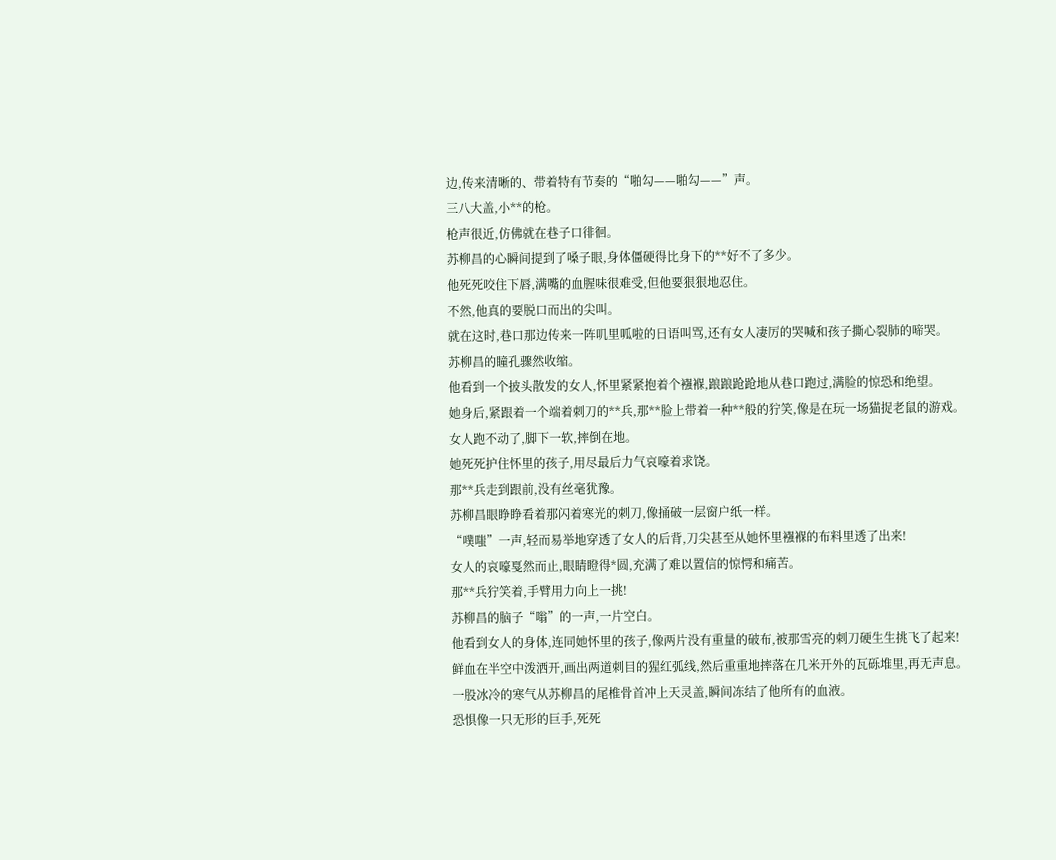边,传来清晰的、带着特有节奏的“啪勾——啪勾——”声。
三八大盖,小**的枪。
枪声很近,仿佛就在巷子口徘徊。
苏柳昌的心瞬间提到了嗓子眼,身体僵硬得比身下的**好不了多少。
他死死咬住下唇,满嘴的血腥味很难受,但他要狠狠地忍住。
不然,他真的要脱口而出的尖叫。
就在这时,巷口那边传来一阵叽里呱啦的日语叫骂,还有女人凄厉的哭喊和孩子撕心裂肺的啼哭。
苏柳昌的瞳孔骤然收缩。
他看到一个披头散发的女人,怀里紧紧抱着个襁褓,踉踉跄跄地从巷口跑过,满脸的惊恐和绝望。
她身后,紧跟着一个端着刺刀的**兵,那**脸上带着一种**般的狞笑,像是在玩一场猫捉老鼠的游戏。
女人跑不动了,脚下一软,摔倒在地。
她死死护住怀里的孩子,用尽最后力气哀嚎着求饶。
那**兵走到跟前,没有丝毫犹豫。
苏柳昌眼睁睁看着那闪着寒光的刺刀,像捅破一层窗户纸一样。
“噗嗤”一声,轻而易举地穿透了女人的后背,刀尖甚至从她怀里襁褓的布料里透了出来!
女人的哀嚎戛然而止,眼睛瞪得*圆,充满了难以置信的惊愕和痛苦。
那**兵狞笑着,手臂用力向上一挑!
苏柳昌的脑子“嗡”的一声,一片空白。
他看到女人的身体,连同她怀里的孩子,像两片没有重量的破布,被那雪亮的刺刀硬生生挑飞了起来!
鲜血在半空中泼洒开,画出两道刺目的猩红弧线,然后重重地摔落在几米开外的瓦砾堆里,再无声息。
一股冰冷的寒气从苏柳昌的尾椎骨首冲上天灵盖,瞬间冻结了他所有的血液。
恐惧像一只无形的巨手,死死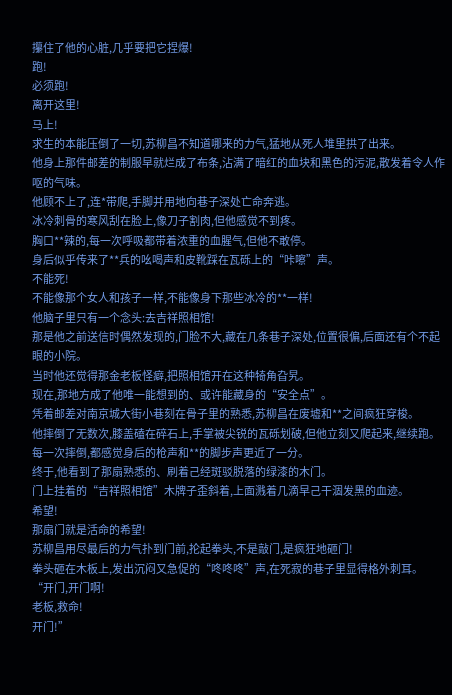攥住了他的心脏,几乎要把它捏爆!
跑!
必须跑!
离开这里!
马上!
求生的本能压倒了一切,苏柳昌不知道哪来的力气,猛地从死人堆里拱了出来。
他身上那件邮差的制服早就烂成了布条,沾满了暗红的血块和黑色的污泥,散发着令人作呕的气味。
他顾不上了,连*带爬,手脚并用地向巷子深处亡命奔逃。
冰冷刺骨的寒风刮在脸上,像刀子割肉,但他感觉不到疼。
胸口**辣的,每一次呼吸都带着浓重的血腥气,但他不敢停。
身后似乎传来了**兵的吆喝声和皮靴踩在瓦砾上的“咔嚓”声。
不能死!
不能像那个女人和孩子一样,不能像身下那些冰冷的**一样!
他脑子里只有一个念头:去吉祥照相馆!
那是他之前送信时偶然发现的,门脸不大,藏在几条巷子深处,位置很偏,后面还有个不起眼的小院。
当时他还觉得那金老板怪癖,把照相馆开在这种犄角旮旯。
现在,那地方成了他唯一能想到的、或许能藏身的“安全点”。
凭着邮差对南京城大街小巷刻在骨子里的熟悉,苏柳昌在废墟和**之间疯狂穿梭。
他摔倒了无数次,膝盖磕在碎石上,手掌被尖锐的瓦砾划破,但他立刻又爬起来,继续跑。
每一次摔倒,都感觉身后的枪声和**的脚步声更近了一分。
终于,他看到了那扇熟悉的、刷着己经斑驳脱落的绿漆的木门。
门上挂着的“吉祥照相馆”木牌子歪斜着,上面溅着几滴早己干涸发黑的血迹。
希望!
那扇门就是活命的希望!
苏柳昌用尽最后的力气扑到门前,抡起拳头,不是敲门,是疯狂地砸门!
拳头砸在木板上,发出沉闷又急促的“咚咚咚”声,在死寂的巷子里显得格外刺耳。
“开门,开门啊!
老板,救命!
开门!”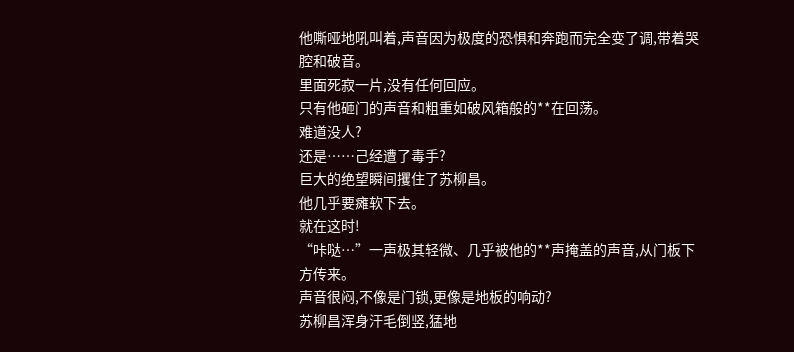他嘶哑地吼叫着,声音因为极度的恐惧和奔跑而完全变了调,带着哭腔和破音。
里面死寂一片,没有任何回应。
只有他砸门的声音和粗重如破风箱般的**在回荡。
难道没人?
还是……己经遭了毒手?
巨大的绝望瞬间攫住了苏柳昌。
他几乎要瘫软下去。
就在这时!
“咔哒…”一声极其轻微、几乎被他的**声掩盖的声音,从门板下方传来。
声音很闷,不像是门锁,更像是地板的响动?
苏柳昌浑身汗毛倒竖,猛地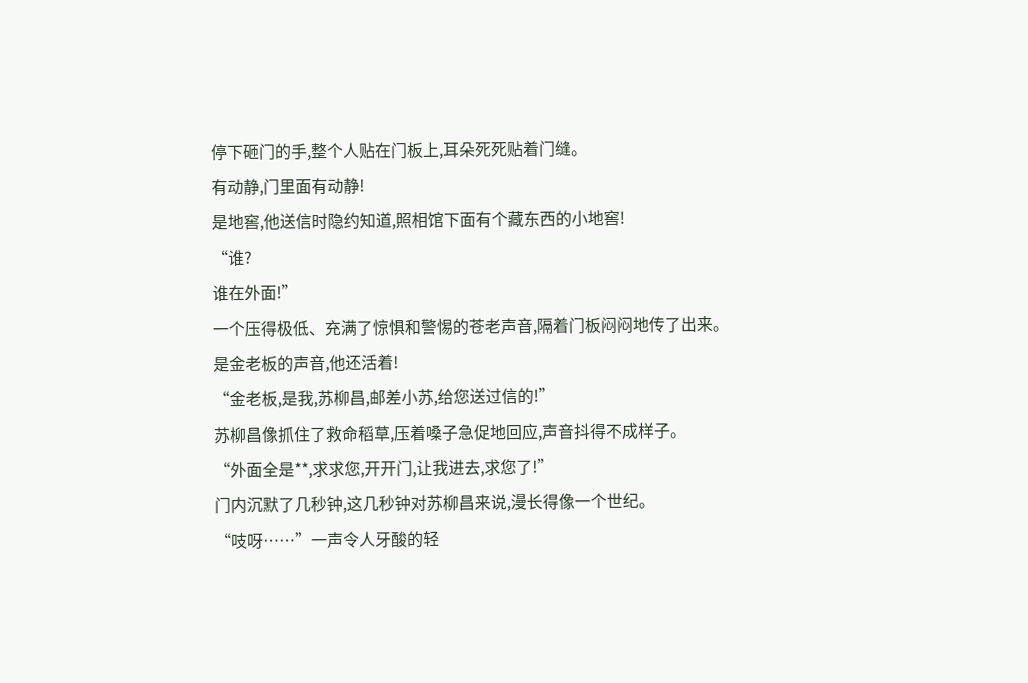停下砸门的手,整个人贴在门板上,耳朵死死贴着门缝。
有动静,门里面有动静!
是地窖,他送信时隐约知道,照相馆下面有个藏东西的小地窖!
“谁?
谁在外面!”
一个压得极低、充满了惊惧和警惕的苍老声音,隔着门板闷闷地传了出来。
是金老板的声音,他还活着!
“金老板,是我,苏柳昌,邮差小苏,给您送过信的!”
苏柳昌像抓住了救命稻草,压着嗓子急促地回应,声音抖得不成样子。
“外面全是**,求求您,开开门,让我进去,求您了!”
门内沉默了几秒钟,这几秒钟对苏柳昌来说,漫长得像一个世纪。
“吱呀……”一声令人牙酸的轻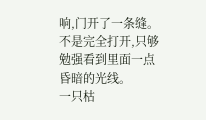响,门开了一条缝。
不是完全打开,只够勉强看到里面一点昏暗的光线。
一只枯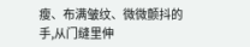瘦、布满皱纹、微微颤抖的手,从门缝里伸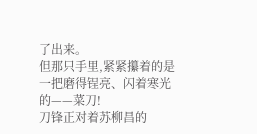了出来。
但那只手里,紧紧攥着的是一把磨得锃亮、闪着寒光的——菜刀!
刀锋正对着苏柳昌的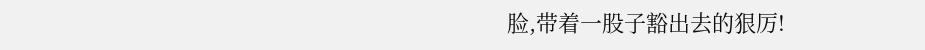脸,带着一股子豁出去的狠厉!